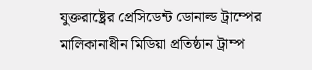যুক্তরাষ্ট্রের প্রেসিডেন্ট ডোনাল্ড ট্রাম্পের মালিকানাধীন মিডিয়া প্রতিষ্ঠান ট্রাম্প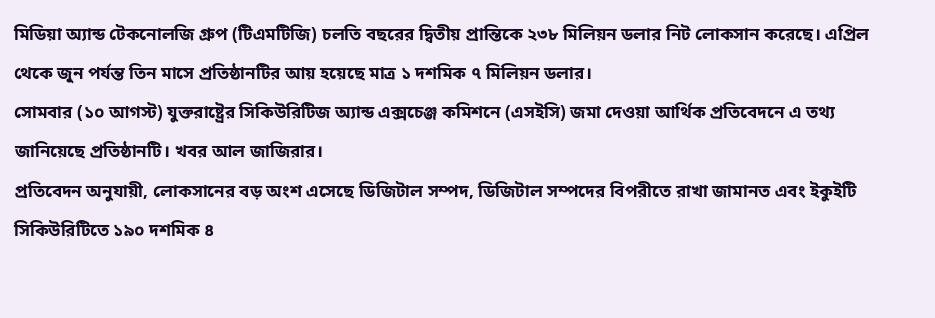মিডিয়া অ্যান্ড টেকনোলজি গ্রুপ (টিএমটিজি) চলতি বছরের দ্বিতীয় প্রান্তিকে ২৩৮ মিলিয়ন ডলার নিট লোকসান করেছে। এপ্রিল থেকে জুন পর্যন্ত তিন মাসে প্রতিষ্ঠানটির আয় হয়েছে মাত্র ১ দশমিক ৭ মিলিয়ন ডলার।
সোমবার (১০ আগস্ট) যুক্তরাষ্ট্রের সিকিউরিটিজ অ্যান্ড এক্সচেঞ্জ কমিশনে (এসইসি) জমা দেওয়া আর্থিক প্রতিবেদনে এ তথ্য জানিয়েছে প্রতিষ্ঠানটি। খবর আল জাজিরার।
প্রতিবেদন অনুযায়ী, লোকসানের বড় অংশ এসেছে ডিজিটাল সম্পদ, ডিজিটাল সম্পদের বিপরীতে রাখা জামানত এবং ইকুইটি সিকিউরিটিতে ১৯০ দশমিক ৪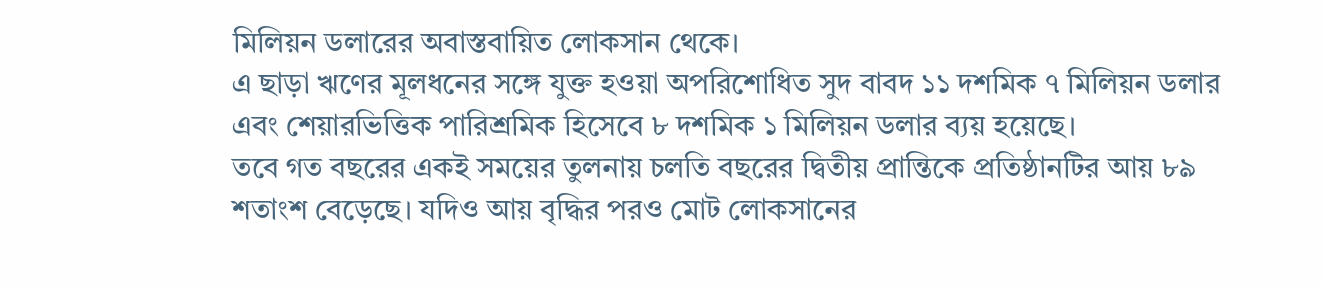মিলিয়ন ডলারের অবাস্তবায়িত লোকসান থেকে।
এ ছাড়া ঋণের মূলধনের সঙ্গে যুক্ত হওয়া অপরিশোধিত সুদ বাবদ ১১ দশমিক ৭ মিলিয়ন ডলার এবং শেয়ারভিত্তিক পারিশ্রমিক হিসেবে ৮ দশমিক ১ মিলিয়ন ডলার ব্যয় হয়েছে।
তবে গত বছরের একই সময়ের তুলনায় চলতি বছরের দ্বিতীয় প্রান্তিকে প্রতিষ্ঠানটির আয় ৮৯ শতাংশ বেড়েছে। যদিও আয় বৃদ্ধির পরও মোট লোকসানের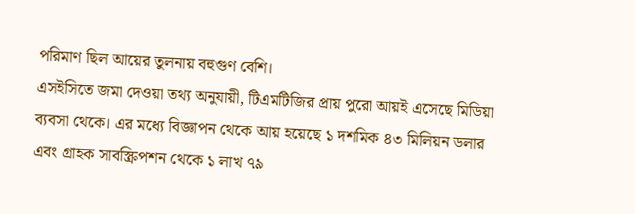পরিমাণ ছিল আয়ের তুলনায় বহুগুণ বেশি।
এসইসিতে জমা দেওয়া তথ্য অনুযায়ী, টিএমটিজির প্রায় পুরো আয়ই এসেছে মিডিয়া ব্যবসা থেকে। এর মধ্যে বিজ্ঞাপন থেকে আয় হয়েছে ১ দশমিক ৪৩ মিলিয়ন ডলার এবং গ্রাহক সাবস্ক্রিপশন থেকে ১ লাখ ৭৯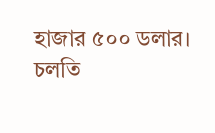হাজার ৫০০ ডলার।
চলতি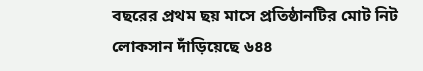বছরের প্রথম ছয় মাসে প্রতিষ্ঠানটির মোট নিট লোকসান দাঁড়িয়েছে ৬৪৪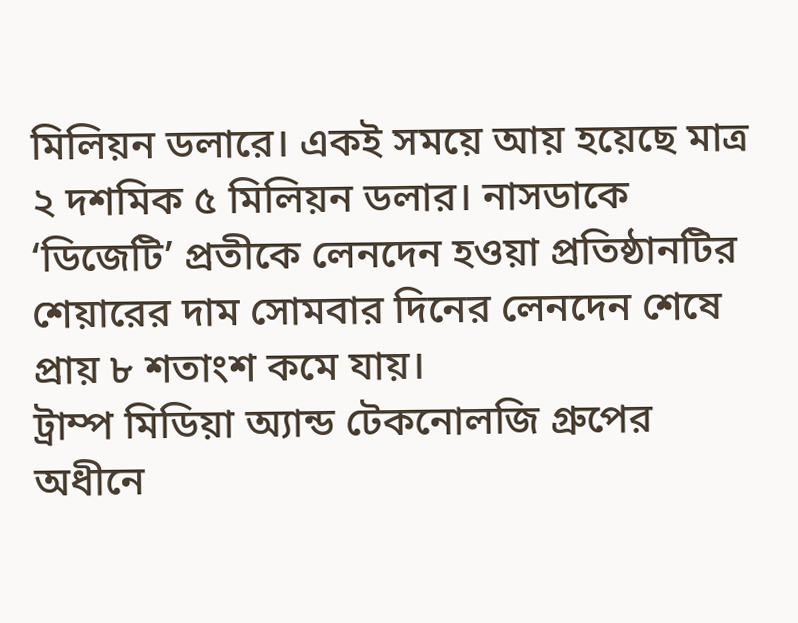মিলিয়ন ডলারে। একই সময়ে আয় হয়েছে মাত্র ২ দশমিক ৫ মিলিয়ন ডলার। নাসডাকে ‘ডিজেটি’ প্রতীকে লেনদেন হওয়া প্রতিষ্ঠানটির শেয়ারের দাম সোমবার দিনের লেনদেন শেষে প্রায় ৮ শতাংশ কমে যায়।
ট্রাম্প মিডিয়া অ্যান্ড টেকনোলজি গ্রুপের অধীনে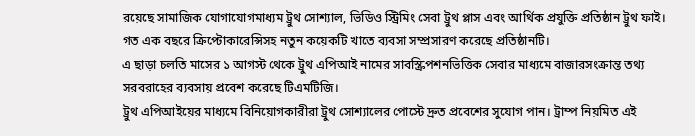রয়েছে সামাজিক যোগাযোগমাধ্যম ট্রুথ সোশ্যাল, ভিডিও স্ট্রিমিং সেবা ট্রুথ প্লাস এবং আর্থিক প্রযুক্তি প্রতিষ্ঠান ট্রুথ ফাই। গত এক বছরে ক্রিপ্টোকারেন্সিসহ নতুন কয়েকটি খাতে ব্যবসা সম্প্রসারণ করেছে প্রতিষ্ঠানটি।
এ ছাড়া চলতি মাসের ১ আগস্ট থেকে ট্রুথ এপিআই নামের সাবস্ক্রিপশনভিত্তিক সেবার মাধ্যমে বাজারসংক্রান্ত তথ্য সরবরাহের ব্যবসায় প্রবেশ করেছে টিএমটিজি।
ট্রুথ এপিআইয়ের মাধ্যমে বিনিয়োগকারীরা ট্রুথ সোশ্যালের পোস্টে দ্রুত প্রবেশের সুযোগ পান। ট্রাম্প নিয়মিত এই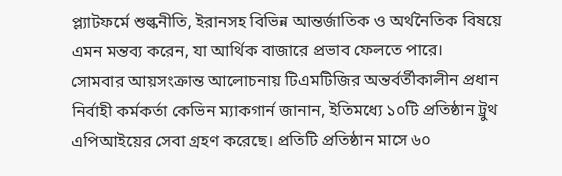প্ল্যাটফর্মে শুল্কনীতি, ইরানসহ বিভিন্ন আন্তর্জাতিক ও অর্থনৈতিক বিষয়ে এমন মন্তব্য করেন, যা আর্থিক বাজারে প্রভাব ফেলতে পারে।
সোমবার আয়সংক্রান্ত আলোচনায় টিএমটিজির অন্তর্বর্তীকালীন প্রধান নির্বাহী কর্মকর্তা কেভিন ম্যাকগার্ন জানান, ইতিমধ্যে ১০টি প্রতিষ্ঠান ট্রুথ এপিআইয়ের সেবা গ্রহণ করেছে। প্রতিটি প্রতিষ্ঠান মাসে ৬০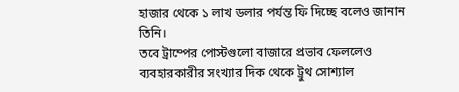হাজার থেকে ১ লাখ ডলার পর্যন্ত ফি দিচ্ছে বলেও জানান তিনি।
তবে ট্রাম্পের পোস্টগুলো বাজারে প্রভাব ফেললেও ব্যবহারকারীর সংখ্যার দিক থেকে ট্রুথ সোশ্যাল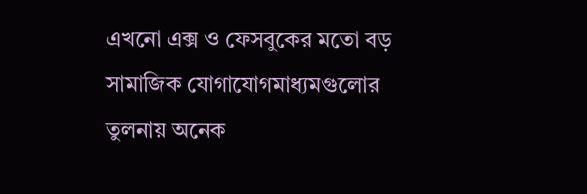এখনো এক্স ও ফেসবুকের মতো বড় সামাজিক যোগাযোগমাধ্যমগুলোর তুলনায় অনেক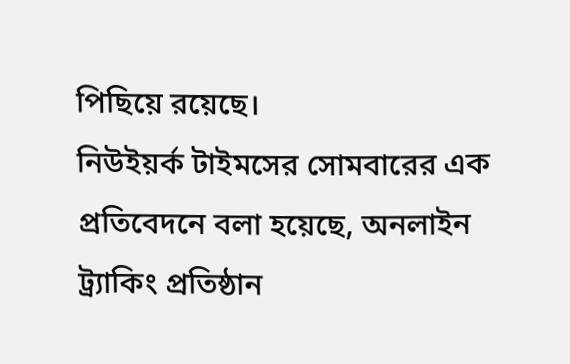পিছিয়ে রয়েছে।
নিউইয়র্ক টাইমসের সোমবারের এক প্রতিবেদনে বলা হয়েছে, অনলাইন ট্র্যাকিং প্রতিষ্ঠান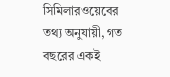সিমিলারওয়েবের তথ্য অনুযায়ী, গত বছরের একই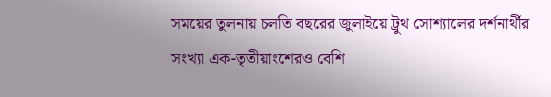সময়ের তুলনায় চলতি বছরের জুলাইয়ে ট্রুথ সোশ্যালের দর্শনার্থীর সংখ্যা এক-তৃতীয়াংশেরও বেশি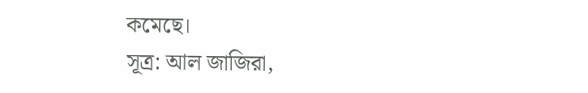কমেছে।
সূত্র: আল জাজিরা,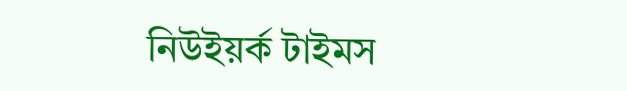নিউইয়র্ক টাইমস